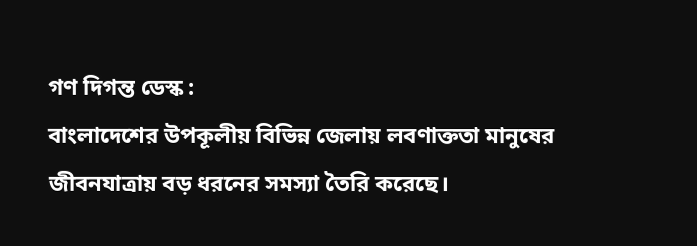গণ দিগন্ত ডেস্ক :
বাংলাদেশের উপকূলীয় বিভিন্ন জেলায় লবণাক্ততা মানুষের জীবনযাত্রায় বড় ধরনের সমস্যা তৈরি করেছে।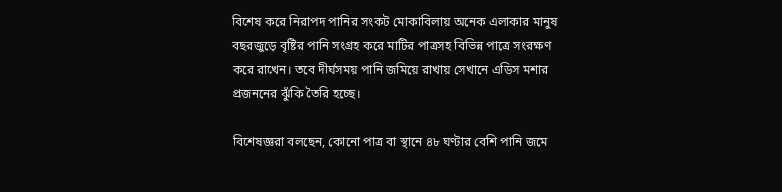বিশেষ করে নিরাপদ পানির সংকট মোকাবিলায় অনেক এলাকার মানুষ বছরজুড়ে বৃষ্টির পানি সংগ্রহ করে মাটির পাত্রসহ বিভিন্ন পাত্রে সংরক্ষণ করে রাখেন। তবে দীর্ঘসময় পানি জমিয়ে রাখায় সেখানে এডিস মশার প্রজননের ঝুঁকি তৈরি হচ্ছে।

বিশেষজ্ঞরা বলছেন, কোনো পাত্র বা স্থানে ৪৮ ঘণ্টার বেশি পানি জমে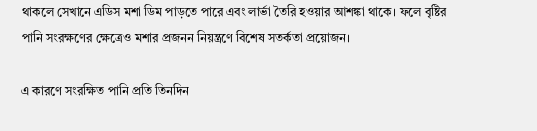থাকলে সেখানে এডিস মশা ডিম পাড়তে পারে এবং লার্ভা তৈরি হওয়ার আশঙ্কা থাকে। ফলে বৃষ্টির পানি সংরক্ষণের ক্ষেত্রেও মশার প্রজনন নিয়ন্ত্রণে বিশেষ সতর্কতা প্রয়োজন।

এ কারণে সংরক্ষিত পানি প্রতি তিনদিন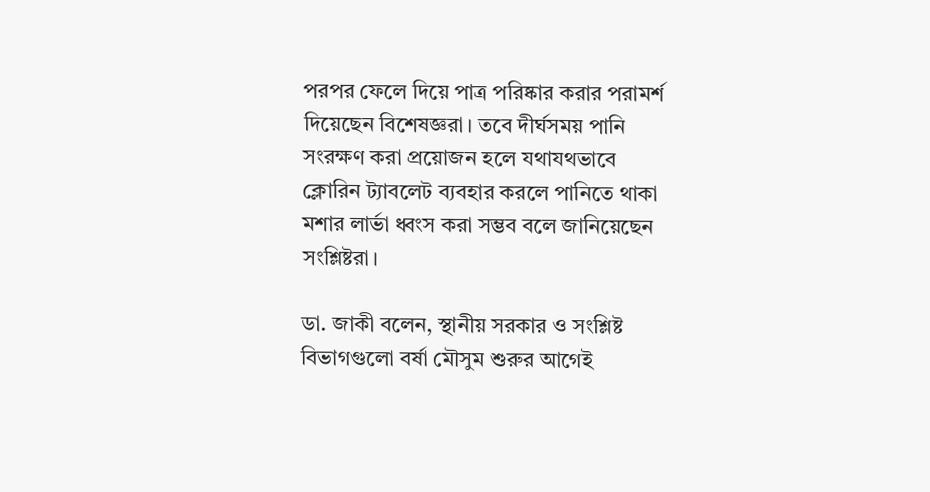পরপর ফেলে দিয়ে পাত্র পরিষ্কার করার পরামর্শ দিয়েছেন বিশেষজ্ঞরা। তবে দীর্ঘসময় পানি সংরক্ষণ করা প্রয়োজন হলে যথাযথভাবে ক্লোরিন ট্যাবলেট ব্যবহার করলে পানিতে থাকা মশার লার্ভা ধ্বংস করা সম্ভব বলে জানিয়েছেন সংশ্লিষ্টরা।

ডা. জাকী বলেন, স্থানীয় সরকার ও সংশ্লিষ্ট বিভাগগুলো বর্ষা মৌসুম শুরুর আগেই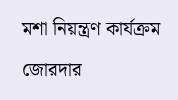মশা নিয়ন্ত্রণ কার্যক্রম জোরদার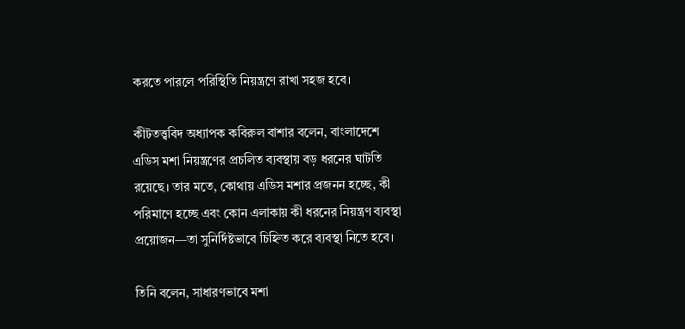করতে পারলে পরিস্থিতি নিয়ন্ত্রণে রাখা সহজ হবে।

কীটতত্ত্ববিদ অধ্যাপক কবিরুল বাশার বলেন, বাংলাদেশে এডিস মশা নিয়ন্ত্রণের প্রচলিত ব্যবস্থায় বড় ধরনের ঘাটতি রয়েছে। তার মতে, কোথায় এডিস মশার প্রজনন হচ্ছে, কী পরিমাণে হচ্ছে এবং কোন এলাকায় কী ধরনের নিয়ন্ত্রণ ব্যবস্থা প্রয়োজন—তা সুনির্দিষ্টভাবে চিহ্নিত করে ব্যবস্থা নিতে হবে।

তিনি বলেন, সাধারণভাবে মশা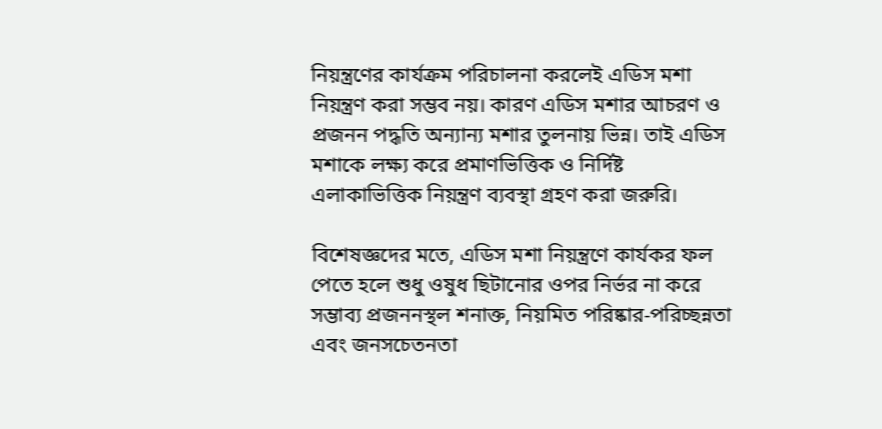নিয়ন্ত্রণের কার্যক্রম পরিচালনা করলেই এডিস মশা নিয়ন্ত্রণ করা সম্ভব নয়। কারণ এডিস মশার আচরণ ও প্রজনন পদ্ধতি অন্যান্য মশার তুলনায় ভিন্ন। তাই এডিস মশাকে লক্ষ্য করে প্রমাণভিত্তিক ও নির্দিষ্ট এলাকাভিত্তিক নিয়ন্ত্রণ ব্যবস্থা গ্রহণ করা জরুরি।

বিশেষজ্ঞদের মতে, এডিস মশা নিয়ন্ত্রণে কার্যকর ফল পেতে হলে শুধু ওষুধ ছিটানোর ওপর নির্ভর না করে সম্ভাব্য প্রজননস্থল শনাক্ত, নিয়মিত পরিষ্কার-পরিচ্ছন্নতা এবং জনসচেতনতা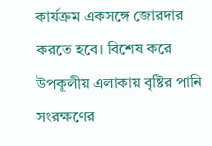কার্যক্রম একসঙ্গে জোরদার করতে হবে। বিশেষ করে উপকূলীয় এলাকায় বৃষ্টির পানি সংরক্ষণের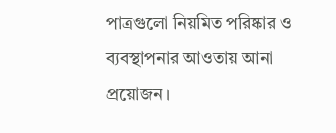পাত্রগুলো নিয়মিত পরিষ্কার ও ব্যবস্থাপনার আওতায় আনা প্রয়োজন।